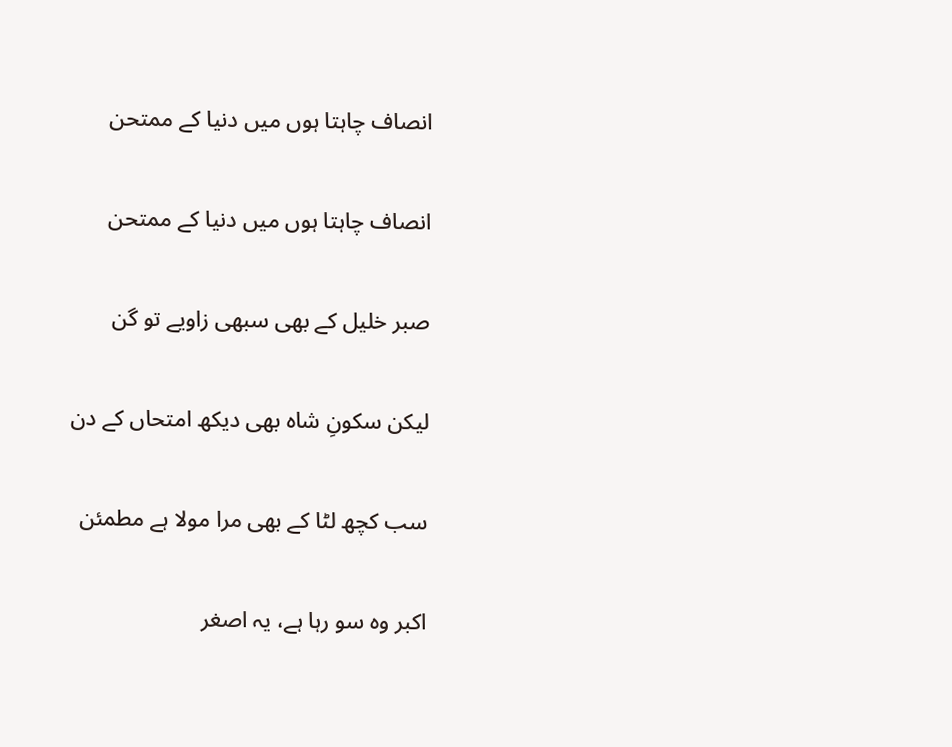انصاف چاہتا ہوں میں دنیا کے ممتحن

انصاف چاہتا ہوں میں دنیا کے ممتحن

صبر خلیل کے بھی سبھی زاویے تو گن

لیکن سکونِ شاہ بھی دیکھ امتحاں کے دن

سب کچھ لٹا کے بھی مرا مولا ہے مطمئن

اکبر وہ سو رہا ہے، یہ اصغر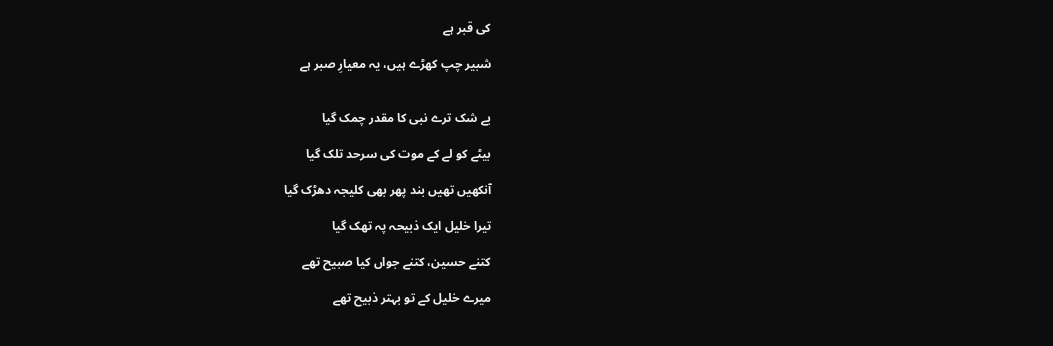کی قبر ہے

شبیر چپ کھڑے ہیں، یہ معیارِ صبر ہے


بے شک ترے نبی کا مقدر چمک گیا

بیٹے کو لے کے موت کی سرحد تلک گیا

آنکھیں تھیں بند پھر بھی کلیجہ دھڑک گیا

تیرا خلیل ایک ذبیحہ پہ تھک گیا

کتنے حسین، کتنے جواں کیا صبیح تھے

میرے خلیل کے تو بہتر ذبیح تھے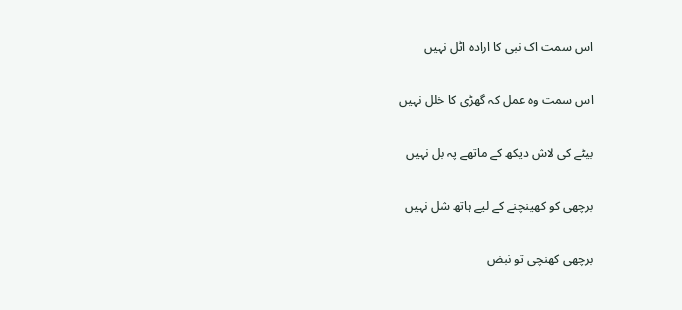اس سمت اک نبی کا ارادہ اٹل نہیں

اس سمت وہ عمل کہ گھڑی کا خلل نہیں

بیٹے کی لاش دیکھ کے ماتھے پہ بل نہیں

برچھی کو کھینچنے کے لیے ہاتھ شل نہیں

برچھی کھنچی تو نبض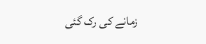زمانے کی رک گئی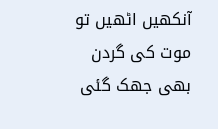آنکھیں اٹھیں تو موت کی گردن بھی جھک گئی